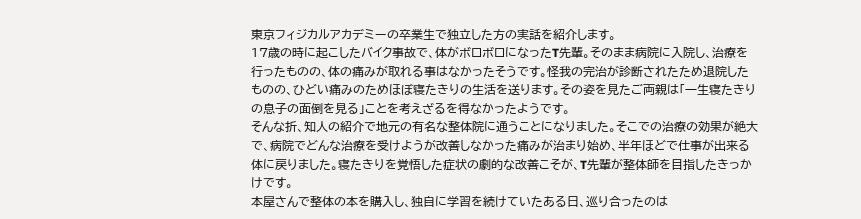東京フィジカルアカデミーの卒業生で独立した方の実話を紹介します。
17歳の時に起こしたバイク事故で、体がボロボロになったT先輩。そのまま病院に入院し、治療を行ったものの、体の痛みが取れる事はなかったそうです。怪我の完治が診断されたため退院したものの、ひどい痛みのためほぼ寝たきりの生活を送ります。その姿を見たご両親は「一生寝たきりの息子の面倒を見る」ことを考えざるを得なかったようです。
そんな折、知人の紹介で地元の有名な整体院に通うことになりました。そこでの治療の効果が絶大で、病院でどんな治療を受けようが改善しなかった痛みが治まり始め、半年ほどで仕事が出来る体に戻りました。寝たきりを覚悟した症状の劇的な改善こそが、T先輩が整体師を目指したきっかけです。
本屋さんで整体の本を購入し、独自に学習を続けていたある日、巡り合ったのは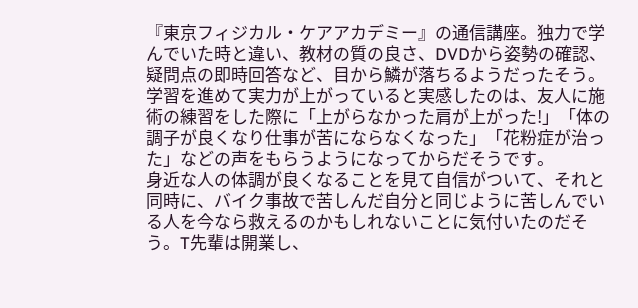『東京フィジカル・ケアアカデミー』の通信講座。独力で学んでいた時と違い、教材の質の良さ、DVDから姿勢の確認、疑問点の即時回答など、目から鱗が落ちるようだったそう。学習を進めて実力が上がっていると実感したのは、友人に施術の練習をした際に「上がらなかった肩が上がった!」「体の調子が良くなり仕事が苦にならなくなった」「花粉症が治った」などの声をもらうようになってからだそうです。
身近な人の体調が良くなることを見て自信がついて、それと同時に、バイク事故で苦しんだ自分と同じように苦しんでいる人を今なら救えるのかもしれないことに気付いたのだそう。T先輩は開業し、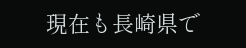現在も長崎県で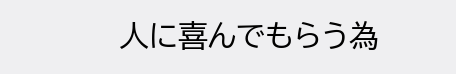人に喜んでもらう為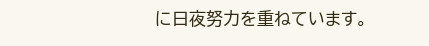に日夜努力を重ねています。